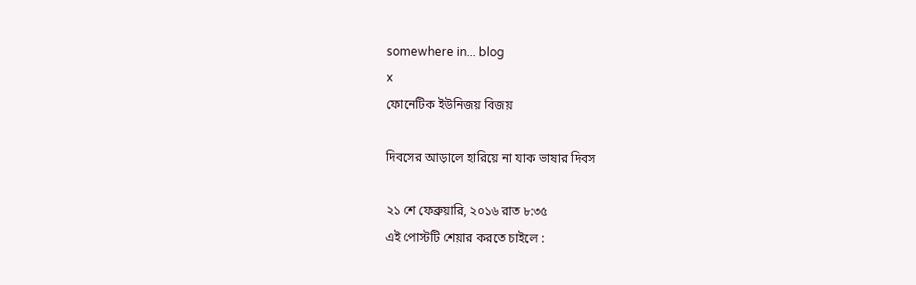somewhere in... blog
x
ফোনেটিক ইউনিজয় বিজয়

দিবসের আড়ালে হারিয়ে না যাক ভাষার দিবস

২১ শে ফেব্রুয়ারি, ২০১৬ রাত ৮:৩৫
এই পোস্টটি শেয়ার করতে চাইলে :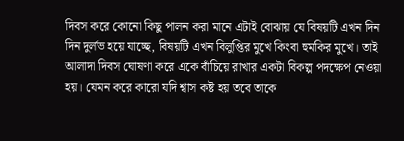দিবস করে কোনো কিছু পালন করা মানে এটাই বোঝায় যে বিষয়টি এখন দিন দিন দুর্লভ হয়ে যাচ্ছে, বিষয়টি এখন বিলুপ্তির মুখে কিংবা হুমকির মুখে। তাই আলাদা দিবস ঘোষণা করে একে বাঁচিয়ে রাখার একটা বিকল্প পদক্ষেপ নেওয়া হয়। যেমন করে কারো যদি শ্বাস কষ্ট হয় তবে তাকে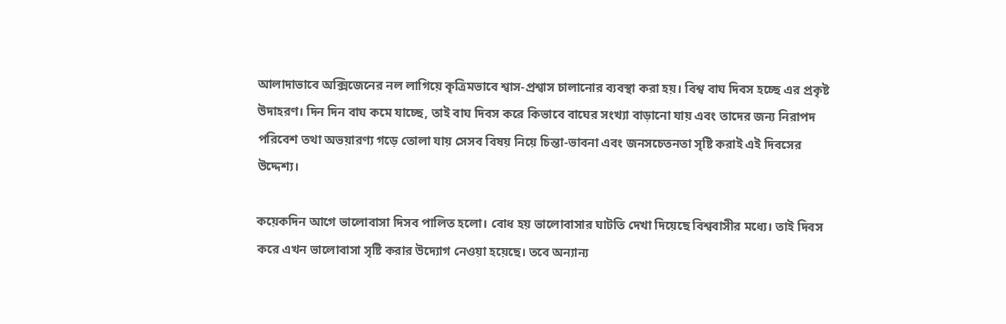আলাদাভাবে অক্সিজেনের নল লাগিয়ে কৃত্রিমভাবে শ্বাস-প্রশ্বাস চালানোর ব্যবস্থা করা হয়। বিশ্ব বাঘ দিবস হচ্ছে এর প্রকৃষ্ট উদাহরণ। দিন দিন বাঘ কমে যাচ্ছে, তাই বাঘ দিবস করে কিভাবে বাঘের সংখ্যা বাড়ানো যায় এবং তাদের জন্য নিরাপদ পরিবেশ তথা অভয়ারণ্য গড়ে তোলা যায় সেসব বিষয় নিয়ে চিন্তা-ভাবনা এবং জনসচেতনতা সৃষ্টি করাই এই দিবসের উদ্দেশ্য।

কয়েকদিন আগে ভালোবাসা দিসব পালিত হলো। বোধ হয় ভালোবাসার ঘাটতি দেখা দিয়েছে বিশ্ববাসীর মধ্যে। তাই দিবস করে এখন ভালোবাসা সৃষ্টি করার উদ্যোগ নেওয়া হয়েছে। তবে অন্যান্য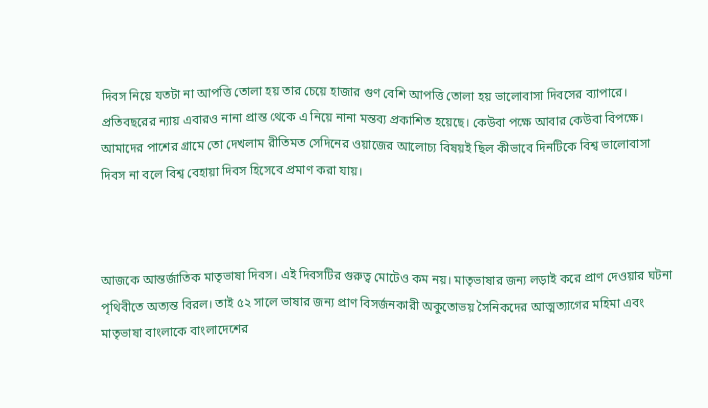দিবস নিয়ে যতটা না আপত্তি তোলা হয় তার চেয়ে হাজার গুণ বেশি আপত্তি তোলা হয় ভালোবাসা দিবসের ব্যাপারে। প্রতিবছরের ন্যায় এবারও নানা প্রান্ত থেকে এ নিয়ে নানা মন্তব্য প্রকাশিত হয়েছে। কেউবা পক্ষে আবার কেউবা বিপক্ষে। আমাদের পাশের গ্রামে তো দেখলাম রীতিমত সেদিনের ওয়াজের আলোচ্য বিষয়ই ছিল কীভাবে দিনটিকে বিশ্ব ভালোবাসা দিবস না বলে বিশ্ব বেহায়া দিবস হিসেবে প্রমাণ করা যায়।



আজকে আন্তর্জাতিক মাতৃভাষা দিবস। এই দিবসটির গুরুত্ব মোটেও কম নয়। মাতৃভাষার জন্য লড়াই করে প্রাণ দেওয়ার ঘটনা পৃথিবীতে অত্যন্ত বিরল। তাই ৫২ সালে ভাষার জন্য প্রাণ বিসর্জনকারী অকুতোভয় সৈনিকদের আত্মত্যাগের মহিমা এবং মাতৃভাষা বাংলাকে বাংলাদেশের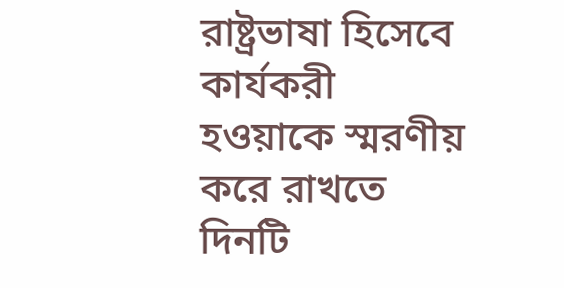রাষ্ট্রভাষা হিসেবে কার্যকরী হওয়াকে স্মরণীয় করে রাখতে দিনটি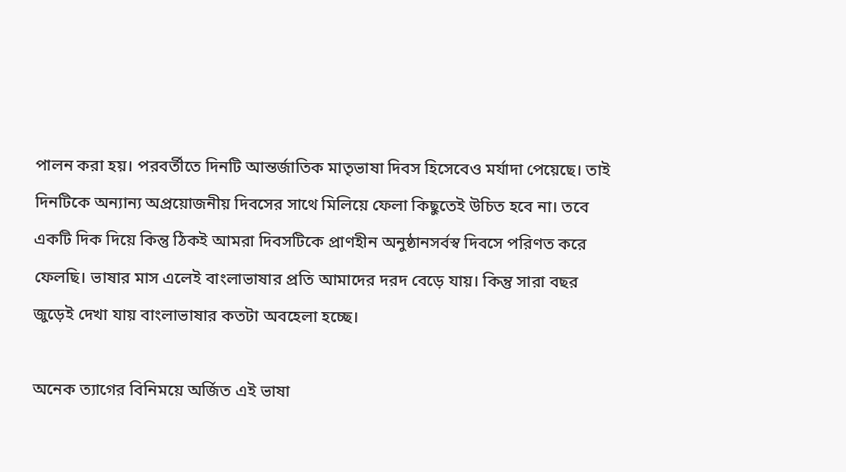পালন করা হয়। পরবর্তীতে দিনটি আন্তর্জাতিক মাতৃভাষা দিবস হিসেবেও মর্যাদা পেয়েছে। তাই দিনটিকে অন্যান্য অপ্রয়োজনীয় দিবসের সাথে মিলিয়ে ফেলা কিছুতেই উচিত হবে না। তবে একটি দিক দিয়ে কিন্তু ঠিকই আমরা দিবসটিকে প্রাণহীন অনুষ্ঠানসর্বস্ব দিবসে পরিণত করে ফেলছি। ভাষার মাস এলেই বাংলাভাষার প্রতি আমাদের দরদ বেড়ে যায়। কিন্তু সারা বছর জুড়েই দেখা যায় বাংলাভাষার কতটা অবহেলা হচ্ছে।

অনেক ত্যাগের বিনিময়ে অর্জিত এই ভাষা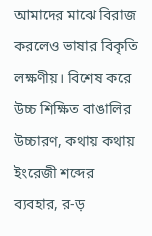আমাদের মাঝে বিরাজ করলেও ভাষার বিকৃতি লক্ষণীয়। বিশেষ করে উচ্চ শিক্ষিত বাঙালির উচ্চারণ, কথায় কথায় ইংরেজী শব্দের ব্যবহার, র-ড়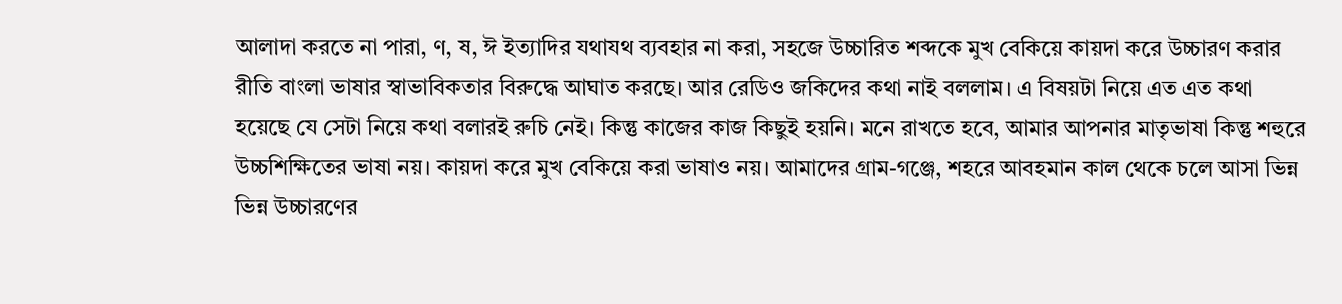আলাদা করতে না পারা, ণ, ষ, ঈ ইত্যাদির যথাযথ ব্যবহার না করা, সহজে উচ্চারিত শব্দকে মুখ বেকিয়ে কায়দা করে উচ্চারণ করার রীতি বাংলা ভাষার স্বাভাবিকতার বিরুদ্ধে আঘাত করছে। আর রেডিও জকিদের কথা নাই বললাম। এ বিষয়টা নিয়ে এত এত কথা হয়েছে যে সেটা নিয়ে কথা বলারই রুচি নেই। কিন্তু কাজের কাজ কিছুই হয়নি। মনে রাখতে হবে, আমার আপনার মাতৃভাষা কিন্তু শহুরে উচ্চশিক্ষিতের ভাষা নয়। কায়দা করে মুখ বেকিয়ে করা ভাষাও নয়। আমাদের গ্রাম-গঞ্জে, শহরে আবহমান কাল থেকে চলে আসা ভিন্ন ভিন্ন উচ্চারণের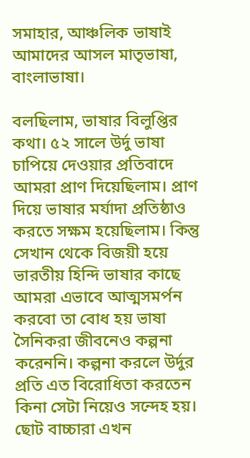সমাহার, আঞ্চলিক ভাষাই আমাদের আসল মাতৃভাষা, বাংলাভাষা।

বলছিলাম, ভাষার বিলুপ্তির কথা। ৫২ সালে উর্দু ভাষা চাপিয়ে দেওয়ার প্রতিবাদে আমরা প্রাণ দিয়েছিলাম। প্রাণ দিয়ে ভাষার মর্যাদা প্রতিষ্ঠাও করতে সক্ষম হয়েছিলাম। কিন্তু সেখান থেকে বিজয়ী হয়ে ভারতীয় হিন্দি ভাষার কাছে আমরা এভাবে আত্মসমর্পন করবো তা বোধ হয় ভাষা সৈনিকরা জীবনেও কল্পনা করেননি। কল্পনা করলে উর্দুর প্রতি এত বিরোধিতা করতেন কিনা সেটা নিয়েও সন্দেহ হয়। ছোট বাচ্চারা এখন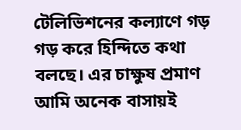টেলিভিশনের কল্যাণে গড় গড় করে হিন্দিতে কথা বলছে। এর চাক্ষুষ প্রমাণ আমি অনেক বাসায়ই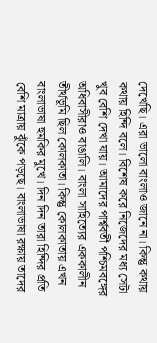দেখেছি। এরা ভালো বাংলাও জানে না। কিন্তু কথায় কথায় হিন্দি বলে। বিশেষ করে নিজেদের মধ্য সেটা খুব বেশি দেখা যায়। আমাদের পার্শ্ববর্তী পশ্চিমবঙ্গের অধিবাসীরাও বাঙালি। বাংলা সাহিত্যের এককালীন তীর্থভূমি ছিল কোলকাতা। কিন্তু কোলকাতায় এখন বাংলাভাষা হুমকির মুখে। দিন দিন তারা হিন্দির প্রতি বেশি মাত্রায় ঝুঁকে পড়ছে। বাংলাভাষা রক্ষায় তাদের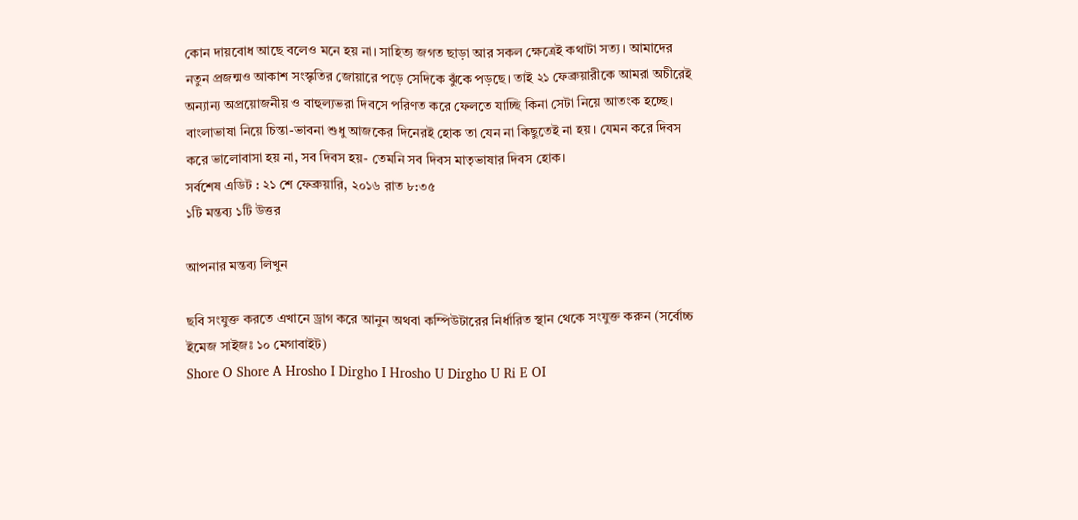কোন দায়বোধ আছে বলেও মনে হয় না। সাহিত্য জগত ছাড়া আর সকল ক্ষেত্রেই কথাটা সত্য। আমাদের নতুন প্রজন্মও আকাশ সংস্কৃতির জোয়ারে পড়ে সেদিকে ঝুঁকে পড়ছে। তাই ২১ ফেব্রুয়ারীকে আমরা অচীরেই অন্যান্য অপ্রয়োজনীয় ও বাহুল্যভরা দিবসে পরিণত করে ফেলতে যাচ্ছি কিনা সেটা নিয়ে আতংক হচ্ছে। বাংলাভাষা নিয়ে চিন্তা-ভাবনা শুধু আজকের দিনেরই হোক তা যেন না কিছুতেই না হয়। যেমন করে দিবস করে ভালোবাসা হয় না, সব দিবস হয়- তেমনি সব দিবস মাতৃভাষার দিবস হোক।
সর্বশেষ এডিট : ২১ শে ফেব্রুয়ারি, ২০১৬ রাত ৮:৩৫
১টি মন্তব্য ১টি উত্তর

আপনার মন্তব্য লিখুন

ছবি সংযুক্ত করতে এখানে ড্রাগ করে আনুন অথবা কম্পিউটারের নির্ধারিত স্থান থেকে সংযুক্ত করুন (সর্বোচ্চ ইমেজ সাইজঃ ১০ মেগাবাইট)
Shore O Shore A Hrosho I Dirgho I Hrosho U Dirgho U Ri E OI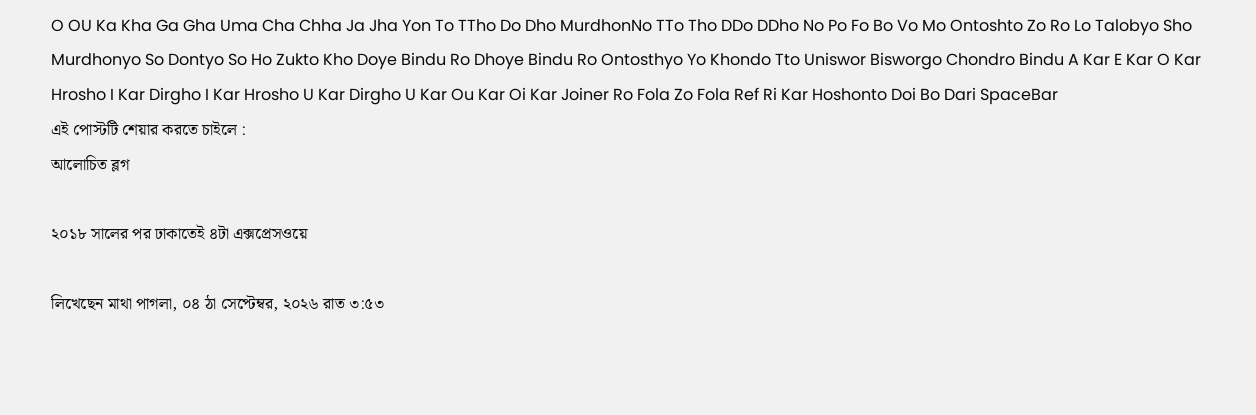O OU Ka Kha Ga Gha Uma Cha Chha Ja Jha Yon To TTho Do Dho MurdhonNo TTo Tho DDo DDho No Po Fo Bo Vo Mo Ontoshto Zo Ro Lo Talobyo Sho Murdhonyo So Dontyo So Ho Zukto Kho Doye Bindu Ro Dhoye Bindu Ro Ontosthyo Yo Khondo Tto Uniswor Bisworgo Chondro Bindu A Kar E Kar O Kar Hrosho I Kar Dirgho I Kar Hrosho U Kar Dirgho U Kar Ou Kar Oi Kar Joiner Ro Fola Zo Fola Ref Ri Kar Hoshonto Doi Bo Dari SpaceBar
এই পোস্টটি শেয়ার করতে চাইলে :
আলোচিত ব্লগ

২০১৮ সালের পর ঢাকাতেই ৪টা এক্সপ্রেসওয়ে

লিখেছেন মাথা পাগলা, ০৪ ঠা সেপ্টেম্বর, ২০২৬ রাত ৩:৫৩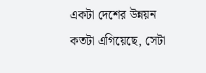একটা দেশের উন্নয়ন কতটা এগিয়েছে, সেটা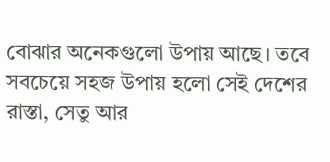বোঝার অনেকগুলো উপায় আছে। তবে সবচেয়ে সহজ উপায় হলো সেই দেশের রাস্তা, সেতু আর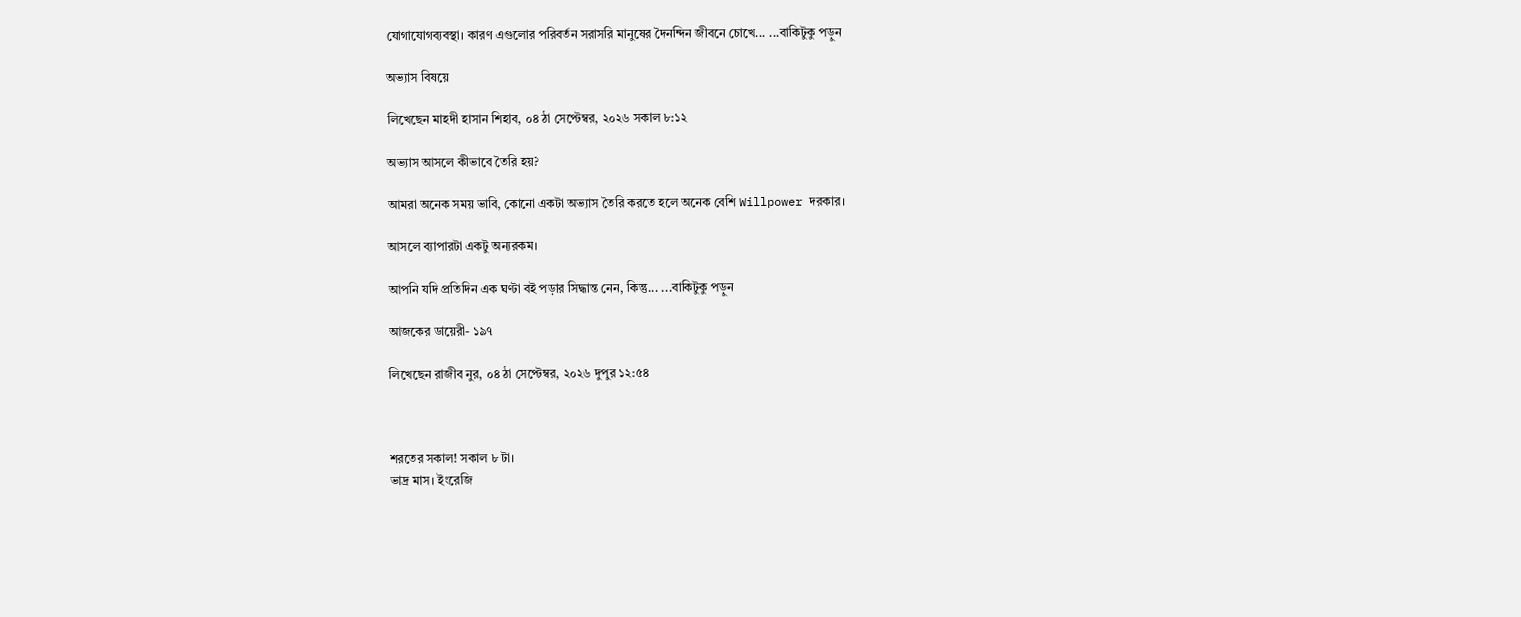যোগাযোগব্যবস্থা। কারণ এগুলোর পরিবর্তন সরাসরি মানুষের দৈনন্দিন জীবনে চোখে... ...বাকিটুকু পড়ুন

অভ্যাস বিষয়ে

লিখেছেন মাহদী হাসান শিহাব, ০৪ ঠা সেপ্টেম্বর, ২০২৬ সকাল ৮:১২

অভ্যাস আসলে কীভাবে তৈরি হয়?

আমরা অনেক সময় ভাবি, কোনো একটা অভ্যাস তৈরি করতে হলে অনেক বেশি Willpower দরকার।

আসলে ব্যাপারটা একটু অন্যরকম।

আপনি যদি প্রতিদিন এক ঘণ্টা বই পড়ার সিদ্ধান্ত নেন, কিন্তু... ...বাকিটুকু পড়ুন

আজকের ডায়েরী- ১৯৭

লিখেছেন রাজীব নুর, ০৪ ঠা সেপ্টেম্বর, ২০২৬ দুপুর ১২:৫৪



শরতের সকাল! সকাল ৮ টা।
ভাদ্র মাস। ইংরেজি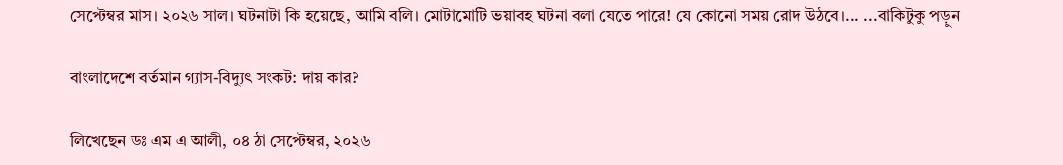সেপ্টেম্বর মাস। ২০২৬ সাল। ঘটনাটা কি হয়েছে, আমি বলি। মোটামোটি ভয়াবহ ঘটনা বলা যেতে পারে! যে কোনো সময় রোদ উঠবে।... ...বাকিটুকু পড়ুন

বাংলাদেশে বর্তমান গ্যাস-বিদ্যুৎ সংকট: দায় কার?

লিখেছেন ডঃ এম এ আলী, ০৪ ঠা সেপ্টেম্বর, ২০২৬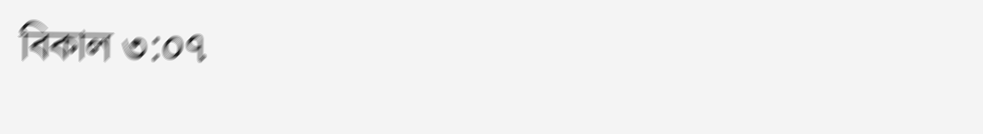বিকাল ৩:০৭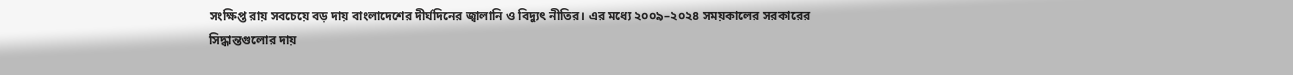সংক্ষিপ্ত রায় সবচেয়ে বড় দায় বাংলাদেশের দীর্ঘদিনের জ্বালানি ও বিদ্যুৎ নীতির। এর মধ্যে ২০০৯–২০২৪ সময়কালের সরকারের সিদ্ধান্তগুলোর দায়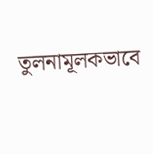তুলনামূলকভাবে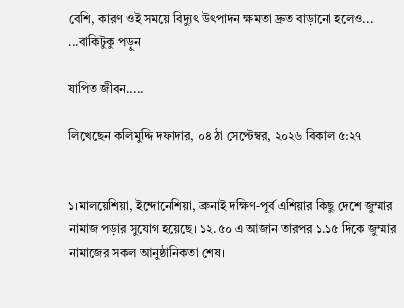বেশি, কারণ ওই সময়ে বিদ্যুৎ উৎপাদন ক্ষমতা দ্রুত বাড়ানো হলেও... ...বাকিটুকু পড়ুন

যাপিত জীবন.....

লিখেছেন কলিমুদ্দি দফাদার, ০৪ ঠা সেপ্টেম্বর, ২০২৬ বিকাল ৫:২৭


১।মালয়েশিয়া, ইন্দোনেশিয়া, ব্রুনাই দক্ষিণ-পূর্ব এশিয়ার কিছু দেশে জুম্মার নামাজ পড়ার সুযোগ হয়েছে। ১২.৫০ এ আজান তারপর ১.১৫ দিকে জুম্মার নামাজের সকল আনুষ্ঠানিকতা শেষ।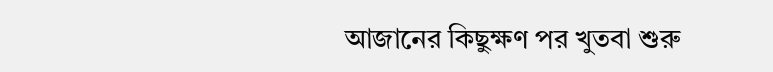আজানের কিছুক্ষণ পর খুতবা শুরু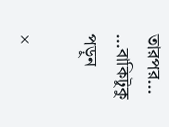তারপর... ...বাকিটুকু পড়ুন

×